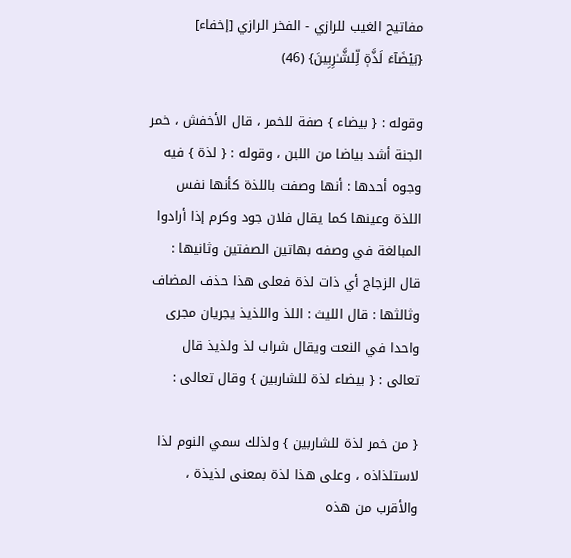مفاتيح الغيب للرازي - الفخر الرازي [إخفاء]
{بَيۡضَآءَ لَذَّةٖ لِّلشَّـٰرِبِينَ} (46)

وقوله : { بيضاء } صفة للخمر ، قال الأخفش ، خمر الجنة أشد بياضا من اللبن ، وقوله : { لذة } فيه وجوه أحدها : أنها وصفت باللذة كأنها نفس اللذة وعينها كما يقال فلان جود وكرم إذا أرادوا المبالغة في وصفه بهاتين الصفتين وثانيها : قال الزجاج أي ذات لذة فعلى هذا حذف المضاف وثالثها : قال الليث : اللذ واللذيذ يجريان مجرى واحدا في النعت ويقال شراب لذ ولذيذ قال تعالى : { بيضاء لذة للشاربين } وقال تعالى :

{ من خمر لذة للشاربين } ولذلك سمي النوم لذا لاستلذاذه ، وعلى هذا لذة بمعنى لذيذة ، والأقرب من هذه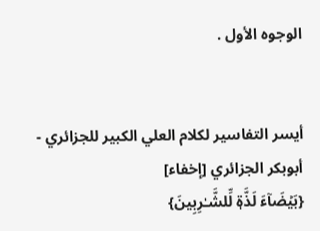الوجوه الأول .


أيسر التفاسير لكلام العلي الكبير للجزائري - أبوبكر الجزائري [إخفاء]
{بَيۡضَآءَ لَذَّةٖ لِّلشَّـٰرِبِينَ}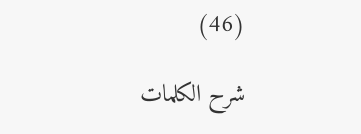(46)

شرح الكلمات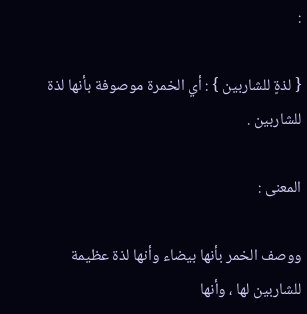:

{ لذةٍ للشاربين } : أي الخمرة موصوفة بأنها لذة للشاربين .

المعنى :

ووصف الخمر بأنها بيضاء وأنها لذة عظيمة للشاربين لها ، وأنها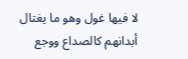لا فيها غول وهو ما يغتال أبدانهم كالصداع ووجع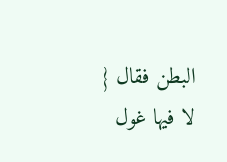البطن فقال { لا فيها غول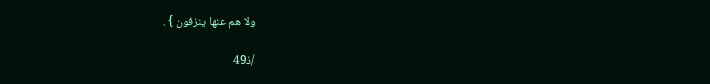ولا هم عنها ينزفون } .

/ذ49